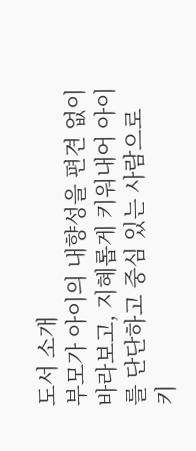도서 소개
부모가 아이의 내향성을 편견 없이 바라보고, 지혜롭게 키워내어 아이를 단단하고 중심 있는 사람으로 키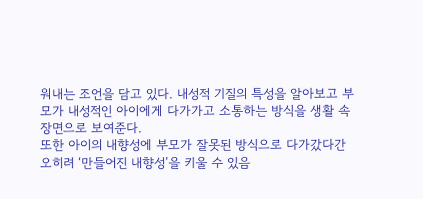워내는 조언을 담고 있다. 내성적 기질의 특성을 알아보고 부모가 내성적인 아이에게 다가가고 소통하는 방식을 생활 속 장면으로 보여준다.
또한 아이의 내향성에 부모가 잘못된 방식으로 다가갔다간 오히려 ‘만들어진 내향성’을 키울 수 있음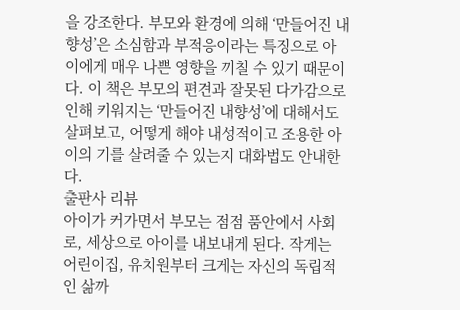을 강조한다. 부모와 환경에 의해 ‘만들어진 내향성’은 소심함과 부적응이라는 특징으로 아이에게 매우 나쁜 영향을 끼칠 수 있기 때문이다. 이 책은 부모의 편견과 잘못된 다가감으로 인해 키워지는 ‘만들어진 내향성’에 대해서도 살펴보고, 어떻게 해야 내성적이고 조용한 아이의 기를 살려줄 수 있는지 대화법도 안내한다.
출판사 리뷰
아이가 커가면서 부모는 점점 품안에서 사회로, 세상으로 아이를 내보내게 된다. 작게는 어린이집, 유치원부터 크게는 자신의 독립적인 삶까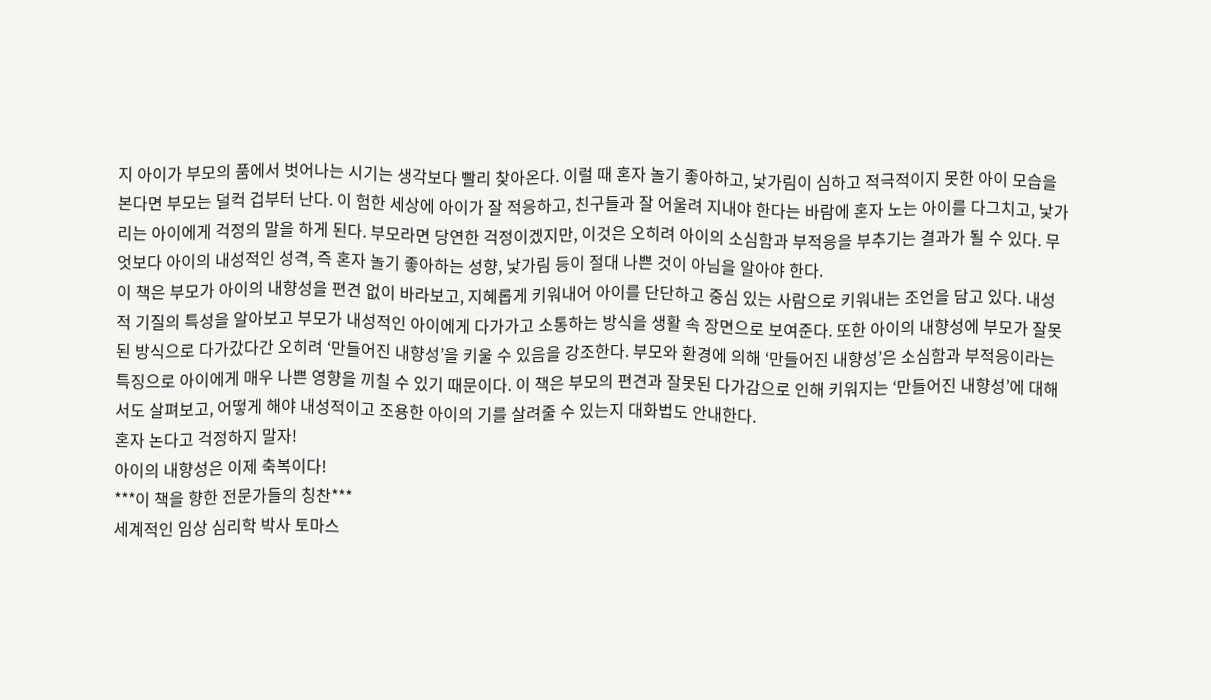지 아이가 부모의 품에서 벗어나는 시기는 생각보다 빨리 찾아온다. 이럴 때 혼자 놀기 좋아하고, 낯가림이 심하고 적극적이지 못한 아이 모습을 본다면 부모는 덜컥 겁부터 난다. 이 험한 세상에 아이가 잘 적응하고, 친구들과 잘 어울려 지내야 한다는 바람에 혼자 노는 아이를 다그치고, 낯가리는 아이에게 걱정의 말을 하게 된다. 부모라면 당연한 걱정이겠지만, 이것은 오히려 아이의 소심함과 부적응을 부추기는 결과가 될 수 있다. 무엇보다 아이의 내성적인 성격, 즉 혼자 놀기 좋아하는 성향, 낯가림 등이 절대 나쁜 것이 아님을 알아야 한다.
이 책은 부모가 아이의 내향성을 편견 없이 바라보고, 지혜롭게 키워내어 아이를 단단하고 중심 있는 사람으로 키워내는 조언을 담고 있다. 내성적 기질의 특성을 알아보고 부모가 내성적인 아이에게 다가가고 소통하는 방식을 생활 속 장면으로 보여준다. 또한 아이의 내향성에 부모가 잘못된 방식으로 다가갔다간 오히려 ‘만들어진 내향성’을 키울 수 있음을 강조한다. 부모와 환경에 의해 ‘만들어진 내향성’은 소심함과 부적응이라는 특징으로 아이에게 매우 나쁜 영향을 끼칠 수 있기 때문이다. 이 책은 부모의 편견과 잘못된 다가감으로 인해 키워지는 ‘만들어진 내향성’에 대해서도 살펴보고, 어떻게 해야 내성적이고 조용한 아이의 기를 살려줄 수 있는지 대화법도 안내한다.
혼자 논다고 걱정하지 말자!
아이의 내향성은 이제 축복이다!
***이 책을 향한 전문가들의 칭찬***
세계적인 임상 심리학 박사 토마스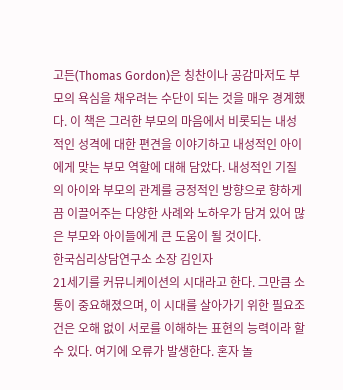고든(Thomas Gordon)은 칭찬이나 공감마저도 부모의 욕심을 채우려는 수단이 되는 것을 매우 경계했다. 이 책은 그러한 부모의 마음에서 비롯되는 내성적인 성격에 대한 편견을 이야기하고 내성적인 아이에게 맞는 부모 역할에 대해 담았다. 내성적인 기질의 아이와 부모의 관계를 긍정적인 방향으로 향하게끔 이끌어주는 다양한 사례와 노하우가 담겨 있어 많은 부모와 아이들에게 큰 도움이 될 것이다.
한국심리상담연구소 소장 김인자
21세기를 커뮤니케이션의 시대라고 한다. 그만큼 소통이 중요해졌으며, 이 시대를 살아가기 위한 필요조건은 오해 없이 서로를 이해하는 표현의 능력이라 할 수 있다. 여기에 오류가 발생한다. 혼자 놀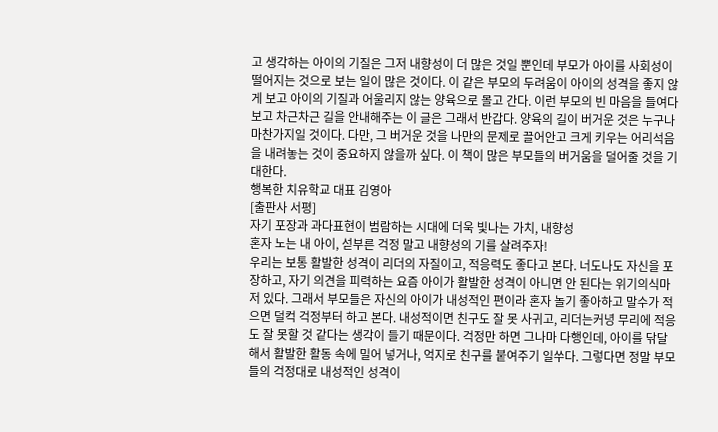고 생각하는 아이의 기질은 그저 내향성이 더 많은 것일 뿐인데 부모가 아이를 사회성이 떨어지는 것으로 보는 일이 많은 것이다. 이 같은 부모의 두려움이 아이의 성격을 좋지 않게 보고 아이의 기질과 어울리지 않는 양육으로 몰고 간다. 이런 부모의 빈 마음을 들여다보고 차근차근 길을 안내해주는 이 글은 그래서 반갑다. 양육의 길이 버거운 것은 누구나 마찬가지일 것이다. 다만, 그 버거운 것을 나만의 문제로 끌어안고 크게 키우는 어리석음을 내려놓는 것이 중요하지 않을까 싶다. 이 책이 많은 부모들의 버거움을 덜어줄 것을 기대한다.
행복한 치유학교 대표 김영아
[출판사 서평]
자기 포장과 과다표현이 범람하는 시대에 더욱 빛나는 가치, 내향성
혼자 노는 내 아이, 섣부른 걱정 말고 내향성의 기를 살려주자!
우리는 보통 활발한 성격이 리더의 자질이고, 적응력도 좋다고 본다. 너도나도 자신을 포장하고, 자기 의견을 피력하는 요즘 아이가 활발한 성격이 아니면 안 된다는 위기의식마저 있다. 그래서 부모들은 자신의 아이가 내성적인 편이라 혼자 놀기 좋아하고 말수가 적으면 덜컥 걱정부터 하고 본다. 내성적이면 친구도 잘 못 사귀고, 리더는커녕 무리에 적응도 잘 못할 것 같다는 생각이 들기 때문이다. 걱정만 하면 그나마 다행인데, 아이를 닦달해서 활발한 활동 속에 밀어 넣거나, 억지로 친구를 붙여주기 일쑤다. 그렇다면 정말 부모들의 걱정대로 내성적인 성격이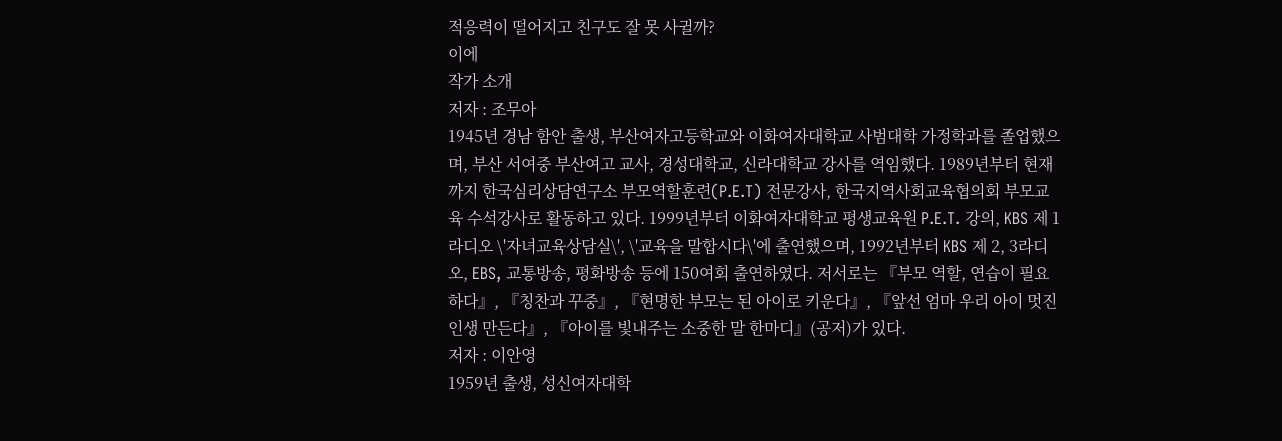적응력이 떨어지고 친구도 잘 못 사귈까?
이에
작가 소개
저자 : 조무아
1945년 경남 함안 출생, 부산여자고등학교와 이화여자대학교 사범대학 가정학과를 졸업했으며, 부산 서여중 부산여고 교사, 경성대학교, 신라대학교 강사를 역임했다. 1989년부터 현재까지 한국심리상담연구소 부모역할훈련(P.E.T) 전문강사, 한국지역사회교육협의회 부모교육 수석강사로 활동하고 있다. 1999년부터 이화여자대학교 평생교육원 P.E.T. 강의, KBS 제 1라디오 \'자녀교육상담실\', \'교육을 말합시다\'에 출연했으며, 1992년부터 KBS 제 2, 3라디오, EBS, 교통방송, 평화방송 등에 150여회 출연하였다. 저서로는 『부모 역할, 연습이 필요하다』, 『칭찬과 꾸중』, 『현명한 부모는 된 아이로 키운다』, 『앞선 엄마 우리 아이 멋진 인생 만든다』, 『아이를 빛내주는 소중한 말 한마디』(공저)가 있다.
저자 : 이안영
1959년 출생, 성신여자대학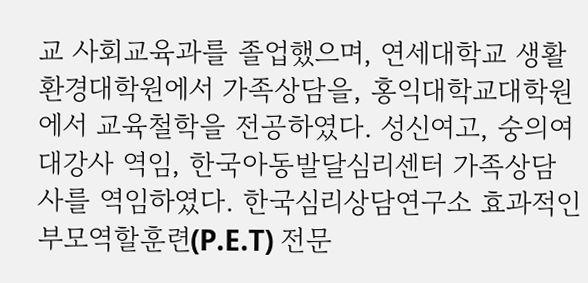교 사회교육과를 졸업했으며, 연세대학교 생활환경대학원에서 가족상담을, 홍익대학교대학원에서 교육철학을 전공하였다. 성신여고, 숭의여대강사 역임, 한국아동발달심리센터 가족상담사를 역임하였다. 한국심리상담연구소 효과적인 부모역할훈련(P.E.T) 전문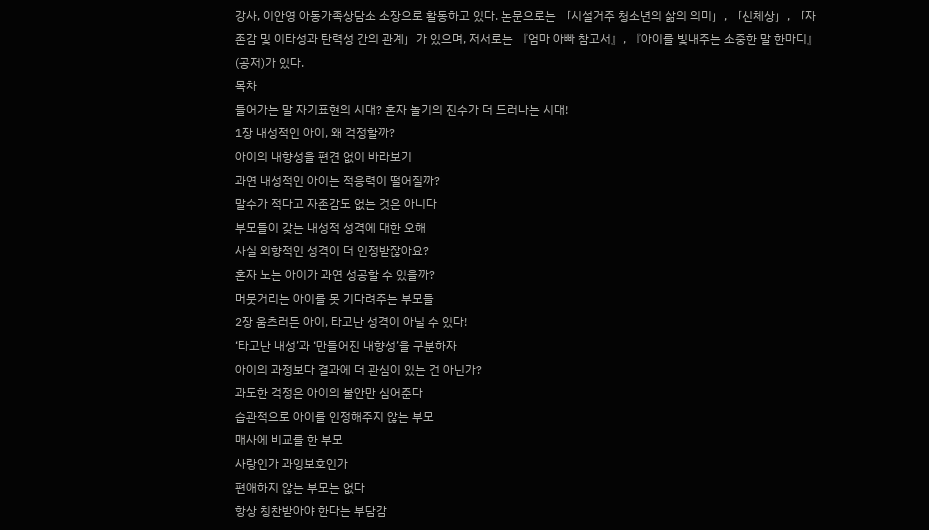강사, 이안영 아동가족상담소 소장으로 활동하고 있다. 논문으로는 「시설거주 청소년의 삶의 의미」, 「신체상」, 「자존감 및 이타성과 탄력성 간의 관계」가 있으며, 저서로는 『엄마 아빠 참고서』, 『아이를 빛내주는 소중한 말 한마디』(공저)가 있다.
목차
들어가는 말 자기표현의 시대? 혼자 놀기의 진수가 더 드러나는 시대!
1장 내성적인 아이, 왜 걱정할까?
아이의 내향성을 편견 없이 바라보기
과연 내성적인 아이는 적응력이 떨어질까?
말수가 적다고 자존감도 없는 것은 아니다
부모들이 갖는 내성적 성격에 대한 오해
사실 외향적인 성격이 더 인정받잖아요?
혼자 노는 아이가 과연 성공할 수 있을까?
머뭇거리는 아이를 못 기다려주는 부모들
2장 움츠러든 아이, 타고난 성격이 아닐 수 있다!
‘타고난 내성’과 ‘만들어진 내향성’을 구분하자
아이의 과정보다 결과에 더 관심이 있는 건 아닌가?
과도한 걱정은 아이의 불안만 심어준다
습관적으로 아이를 인정해주지 않는 부모
매사에 비교를 한 부모
사랑인가 과잉보호인가
편애하지 않는 부모는 없다
항상 칭찬받아야 한다는 부담감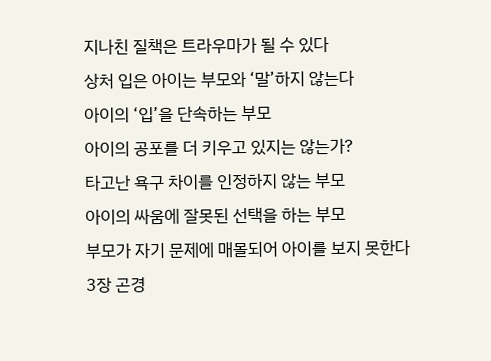지나친 질책은 트라우마가 될 수 있다
상처 입은 아이는 부모와 ‘말’하지 않는다
아이의 ‘입’을 단속하는 부모
아이의 공포를 더 키우고 있지는 않는가?
타고난 욕구 차이를 인정하지 않는 부모
아이의 싸움에 잘못된 선택을 하는 부모
부모가 자기 문제에 매몰되어 아이를 보지 못한다
3장 곤경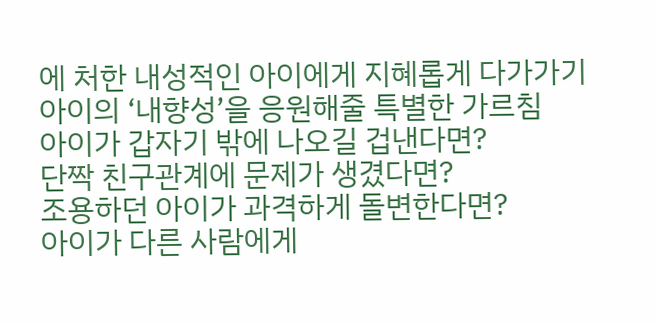에 처한 내성적인 아이에게 지혜롭게 다가가기
아이의 ‘내향성’을 응원해줄 특별한 가르침
아이가 갑자기 밖에 나오길 겁낸다면?
단짝 친구관계에 문제가 생겼다면?
조용하던 아이가 과격하게 돌변한다면?
아이가 다른 사람에게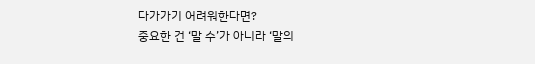다가가기 어려워한다면?
중요한 건 ‘말 수’가 아니라 ‘말의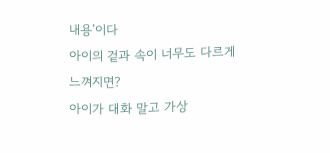내용’이다
아이의 겉과 속이 너무도 다르게 느껴지면?
아이가 대화 말고 가상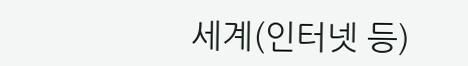세계(인터넷 등)